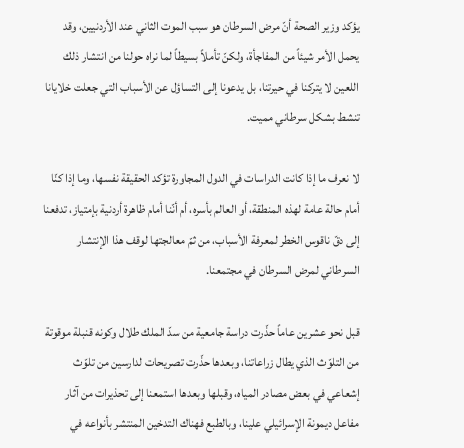يؤكد وزير الصحة أنّ مرض السرطان هو سبب الموت الثاني عند الأردنيين، وقد يحمل الأمر شيئاً من المفاجأة، ولكنّ تأملاً بسيطاً لما نراه حولنا من انتشار ذلك اللعين لا يتركنا في حيرتنا، بل يدعونا إلى التساؤل عن الأسباب التي جعلت خلايانا تنشط بشكل سرطاني مميت.

لا نعرف ما إذا كانت الدراسات في الدول المجاورة تؤكد الحقيقة نفسها، وما إذا كنّا أمام حالة عامة لهذه المنطقة، أو العالم بأسره، أم أنّنا أمام ظاهرة أردنية بإمتياز، تدفعنا إلى دقّ ناقوس الخطر لمعرفة الأسباب، من ثمّ معالجتها لوقف هذا الإنتشار السرطاني لمرض السرطان في مجتمعنا.

قبل نحو عشرين عاماً حذّرت دراسة جامعية من سدّ الملك طلال وكونه قنبلة موقوتة من التلوّث الذي يطال زراعاتنا، وبعدها حذّرت تصريحات لدارسين من تلوّث إشعاعي في بعض مصادر المياه، وقبلها وبعدها استمعنا إلى تحذيرات من آثار مفاعل ديمونة الإسرائيلي علينا، وبالطبع فهناك التدخين المنتشر بأنواعه في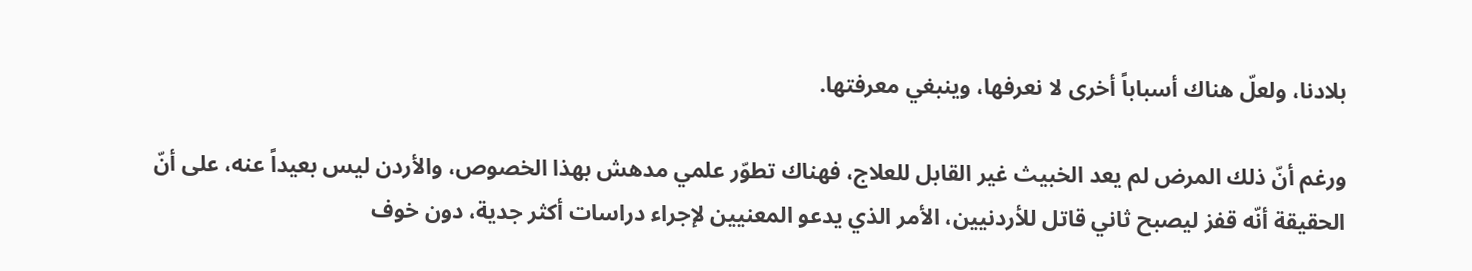بلادنا، ولعلّ هناك أسباباً أخرى لا نعرفها، وينبغي معرفتها.

ورغم أنّ ذلك المرض لم يعد الخبيث غير القابل للعلاج، فهناك تطوّر علمي مدهش بهذا الخصوص، والأردن ليس بعيداً عنه، على أنّ الحقيقة أنّه قفز ليصبح ثاني قاتل للأردنيين، الأمر الذي يدعو المعنيين لإجراء دراسات أكثر جدية، دون خوف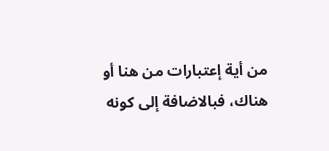من أية إعتبارات من هنا أو هناك، فبالاضافة إلى كونه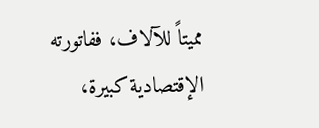مميتاً للآلاف، ففاتورته الإقتصادية كبيرة،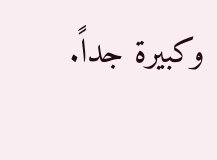وكبيرة جداً.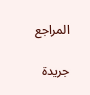المراجع

جريدة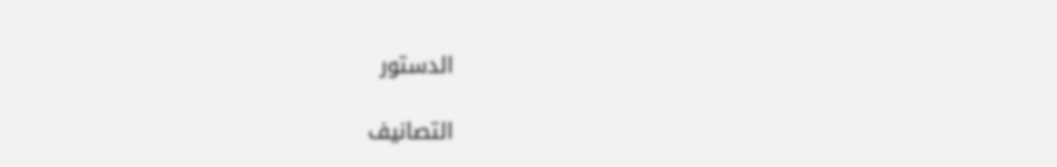الدستور

التصانيف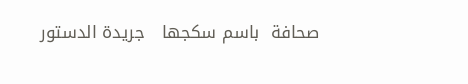صحافة  باسم سكجها   جريدة الدستور